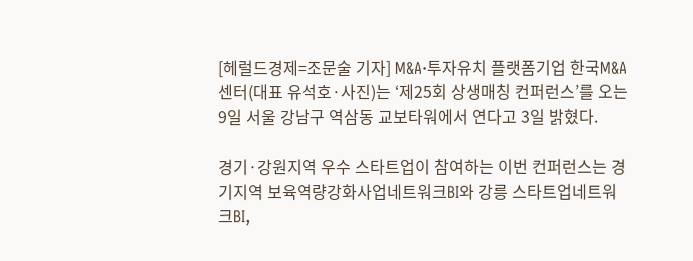[헤럴드경제=조문술 기자] M&A·투자유치 플랫폼기업 한국M&A센터(대표 유석호·사진)는 ‘제25회 상생매칭 컨퍼런스’를 오는 9일 서울 강남구 역삼동 교보타워에서 연다고 3일 밝혔다.

경기·강원지역 우수 스타트업이 참여하는 이번 컨퍼런스는 경기지역 보육역량강화사업네트워크BI와 강릉 스타트업네트워크BI,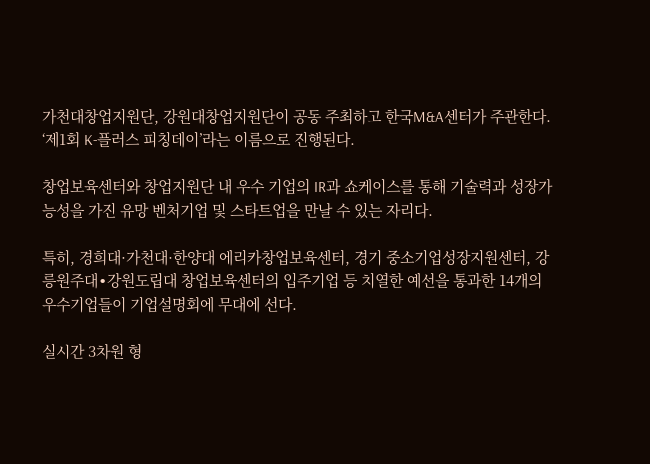가천대창업지원단, 강원대창업지원단이 공동 주최하고 한국M&A센터가 주관한다. ‘제1회 K-플러스 피칭데이’라는 이름으로 진행된다.

창업보육센터와 창업지원단 내 우수 기업의 IR과 쇼케이스를 통해 기술력과 성장가능성을 가진 유망 벤처기업 및 스타트업을 만날 수 있는 자리다.

특히, 경희대·가천대·한양대 에리카창업보육센터, 경기 중소기업성장지원센터, 강릉원주대∙강원도립대 창업보육센터의 입주기업 등 치열한 예선을 통과한 14개의 우수기업들이 기업설명회에 무대에 선다.

실시간 3차원 형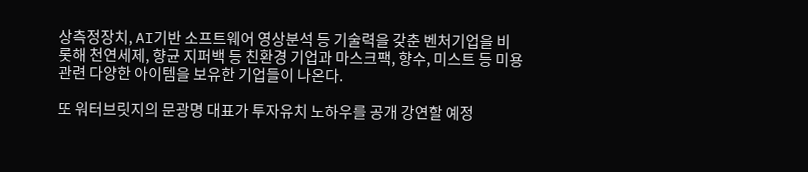상측정장치, AI기반 소프트웨어 영상분석 등 기술력을 갖춘 벤처기업을 비롯해 천연세제, 향균 지퍼백 등 친환경 기업과 마스크팩, 향수, 미스트 등 미용 관련 다양한 아이템을 보유한 기업들이 나온다.

또 워터브릿지의 문광명 대표가 투자유치 노하우를 공개 강연할 예정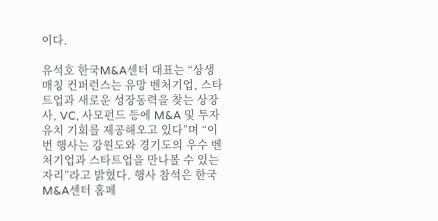이다.

유석호 한국M&A센터 대표는 “상생매칭 컨퍼런스는 유망 벤처기업, 스타트업과 새로운 성장동력을 찾는 상장사, VC, 사모펀드 등에 M&A 및 투자유치 기회를 제공해오고 있다”며 “이번 행사는 강원도와 경기도의 우수 벤처기업과 스타트업을 만나볼 수 있는 자리”라고 밝혔다. 행사 참석은 한국M&A센터 홈페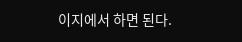이지에서 하면 된다.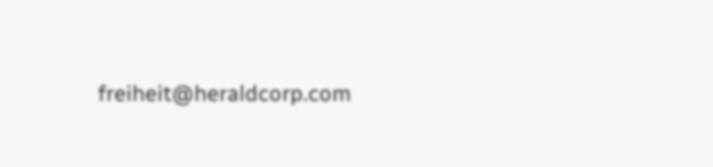freiheit@heraldcorp.com